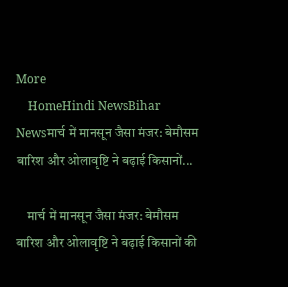More
    HomeHindi NewsBihar Newsमार्च में मानसून जैसा मंजर: बेमौसम बारिश और ओलावृष्टि ने बढ़ाई किसानों...

    मार्च में मानसून जैसा मंजर: बेमौसम बारिश और ओलावृष्टि ने बढ़ाई किसानों की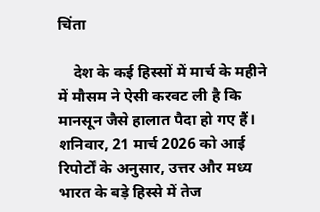चिंता

    देश के कई हिस्सों में मार्च के महीने में मौसम ने ऐसी करवट ली है कि मानसून जैसे हालात पैदा हो गए हैं। शनिवार, 21 मार्च 2026 को आई रिपोर्टों के अनुसार, उत्तर और मध्य भारत के बड़े हिस्से में तेज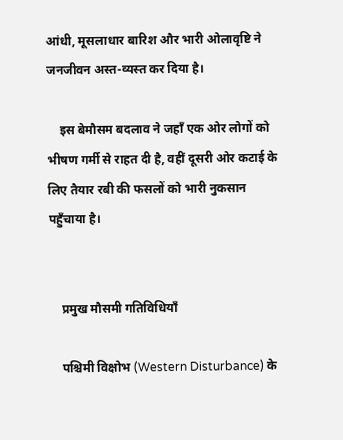आंधी, मूसलाधार बारिश और भारी ओलावृष्टि ने जनजीवन अस्त-व्यस्त कर दिया है।

    इस बेमौसम बदलाव ने जहाँ एक ओर लोगों को भीषण गर्मी से राहत दी है, वहीं दूसरी ओर कटाई के लिए तैयार रबी की फसलों को भारी नुकसान पहुँचाया है।


    प्रमुख मौसमी गतिविधियाँ

    पश्चिमी विक्षोभ (Western Disturbance) के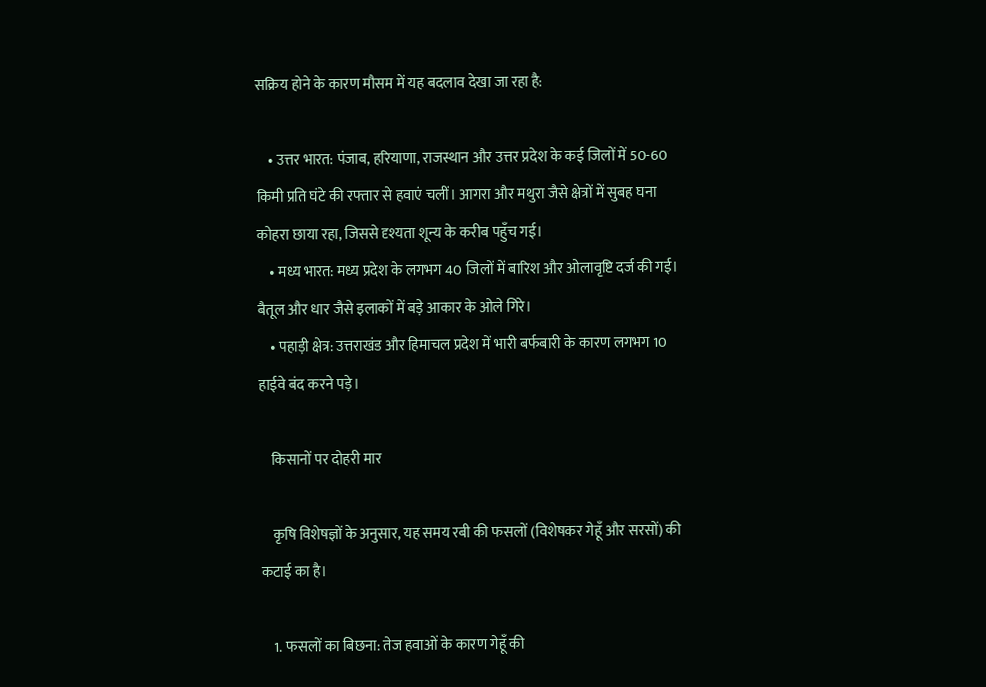सक्रिय होने के कारण मौसम में यह बदलाव देखा जा रहा है:

    • उत्तर भारत: पंजाब, हरियाणा, राजस्थान और उत्तर प्रदेश के कई जिलों में 50-60 किमी प्रति घंटे की रफ्तार से हवाएं चलीं। आगरा और मथुरा जैसे क्षेत्रों में सुबह घना कोहरा छाया रहा, जिससे दृश्यता शून्य के करीब पहुँच गई।
    • मध्य भारत: मध्य प्रदेश के लगभग 40 जिलों में बारिश और ओलावृष्टि दर्ज की गई। बैतूल और धार जैसे इलाकों में बड़े आकार के ओले गिरे।
    • पहाड़ी क्षेत्र: उत्तराखंड और हिमाचल प्रदेश में भारी बर्फबारी के कारण लगभग 10 हाईवे बंद करने पड़े।

    किसानों पर दोहरी मार

    कृषि विशेषज्ञों के अनुसार, यह समय रबी की फसलों (विशेषकर गेहूँ और सरसों) की कटाई का है।

    1. फसलों का बिछना: तेज हवाओं के कारण गेहूँ की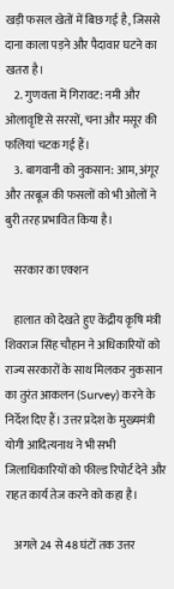खड़ी फसल खेतों में बिछ गई है, जिससे दाना काला पड़ने और पैदावार घटने का खतरा है।
    2. गुणवत्ता में गिरावट: नमी और ओलावृष्टि से सरसों, चना और मसूर की फलियां चटक गई हैं।
    3. बागवानी को नुकसान: आम, अंगूर और तरबूज की फसलों को भी ओलों ने बुरी तरह प्रभावित किया है।

    सरकार का एक्शन

    हालात को देखते हुए केंद्रीय कृषि मंत्री शिवराज सिंह चौहान ने अधिकारियों को राज्य सरकारों के साथ मिलकर नुकसान का तुरंत आकलन (Survey) करने के निर्देश दिए हैं। उत्तर प्रदेश के मुख्यमंत्री योगी आदित्यनाथ ने भी सभी जिलाधिकारियों को फील्ड रिपोर्ट देने और राहत कार्य तेज करने को कहा है।

    अगले 24 से 48 घंटों तक उत्तर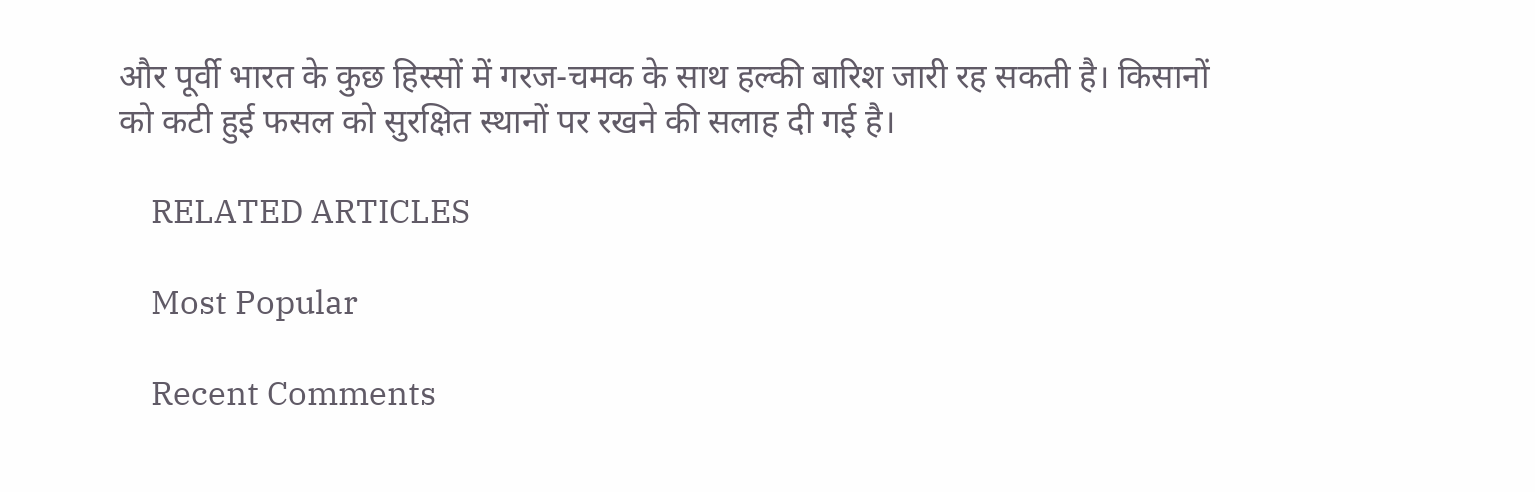और पूर्वी भारत के कुछ हिस्सों में गरज-चमक के साथ हल्की बारिश जारी रह सकती है। किसानों को कटी हुई फसल को सुरक्षित स्थानों पर रखने की सलाह दी गई है।

    RELATED ARTICLES

    Most Popular

    Recent Comments